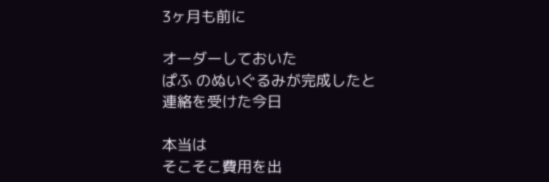3ヶ月も前に

オーダーしておいた
ぱふ のぬいぐるみが完成したと
連絡を受けた今日

本当は
そこそこ費用を出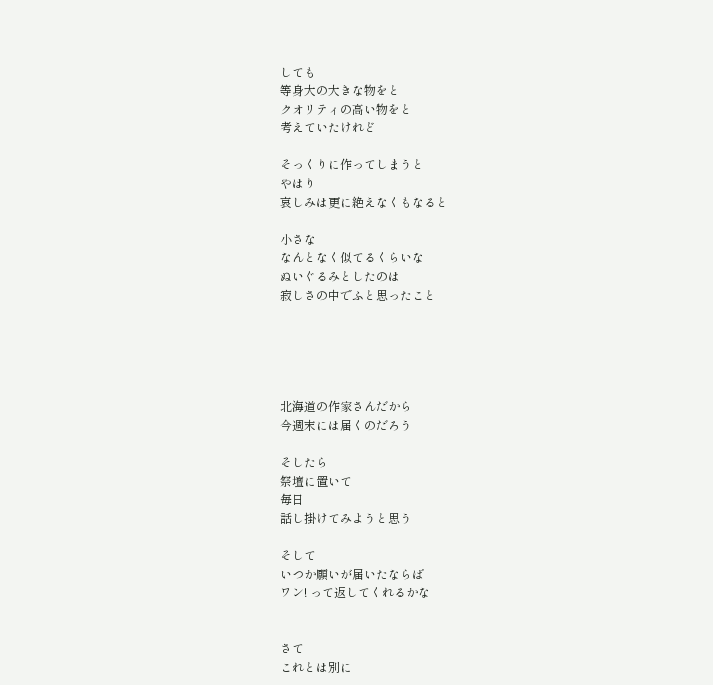しても
等身大の大きな物をと
クオリティの高い物をと
考えていたけれど

そっくりに作ってしまうと
やはり
哀しみは更に絶えなくもなると

小さな
なんとなく似てるくらいな
ぬいぐるみとしたのは
寂しさの中でふと思ったこと





北海道の作家さんだから
今週末には届くのだろう

そしたら
祭壇に置いて
毎日
話し掛けてみようと思う

そして
いつか願いが届いたならば
ワン! って返してくれるかな


さて
これとは別に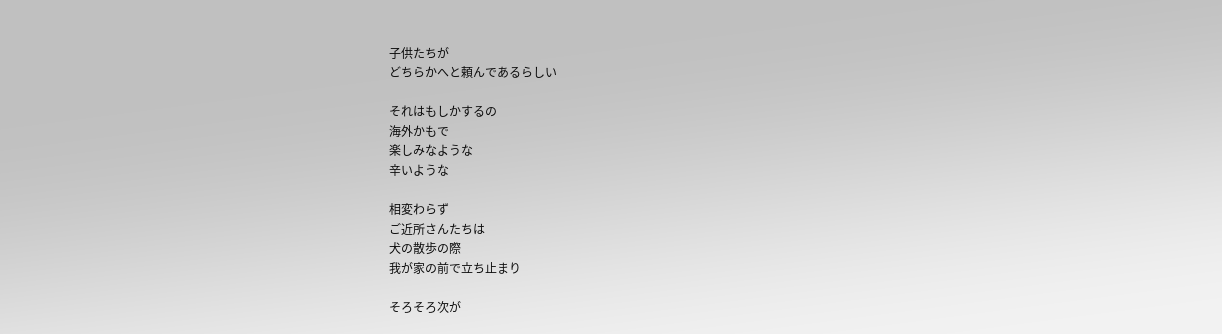子供たちが
どちらかへと頼んであるらしい

それはもしかするの
海外かもで
楽しみなような
辛いような

相変わらず
ご近所さんたちは
犬の散歩の際
我が家の前で立ち止まり

そろそろ次が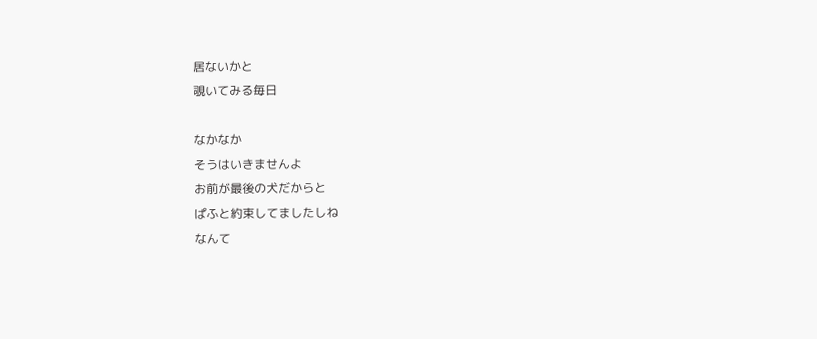居ないかと
覗いてみる毎日

なかなか
そうはいきませんよ
お前が最後の犬だからと
ぱふと約束してましたしね
なんて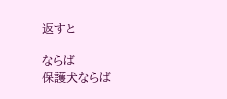返すと

ならば
保護犬ならば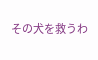その犬を救うわ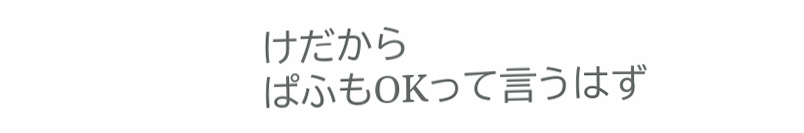けだから
ぱふもOKって言うはず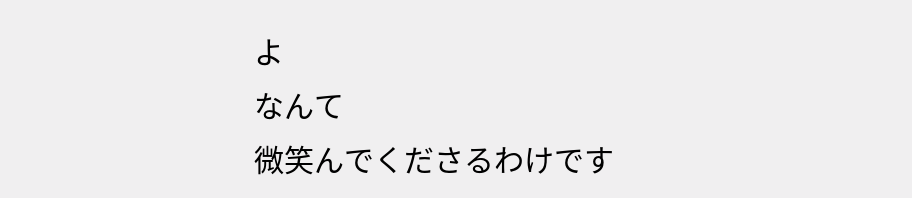よ
なんて
微笑んでくださるわけです